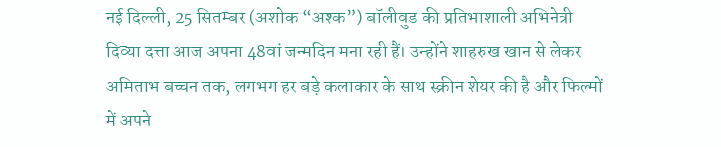नई दिल्ली, 25 सितम्बर (अशोक “अश्क”) बॉलीवुड की प्रतिभाशाली अभिनेत्री दिव्या दत्ता आज अपना 48वां जन्मदिन मना रही हैं। उन्होंने शाहरुख खान से लेकर अमिताभ बच्चन तक, लगभग हर बड़े कलाकार के साथ स्क्रीन शेयर की है और फिल्मों में अपने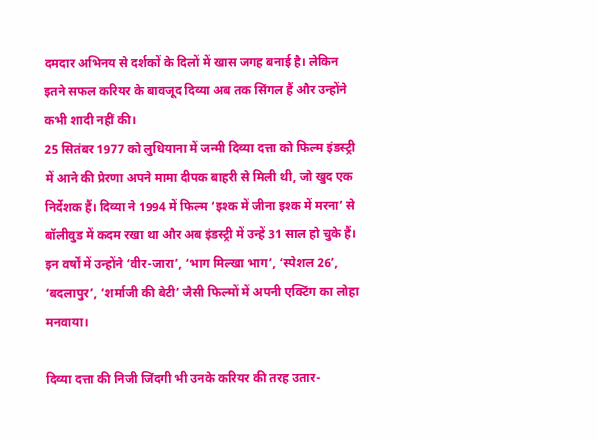दमदार अभिनय से दर्शकों के दिलों में खास जगह बनाई है। लेकिन इतने सफल करियर के बावजूद दिव्या अब तक सिंगल हैं और उन्होंने कभी शादी नहीं की।
25 सितंबर 1977 को लुधियाना में जन्मी दिव्या दत्ता को फिल्म इंडस्ट्री में आने की प्रेरणा अपने मामा दीपक बाहरी से मिली थी, जो खुद एक निर्देशक हैं। दिव्या ने 1994 में फिल्म ‘इश्क में जीना इश्क में मरना’ से बॉलीवुड में कदम रखा था और अब इंडस्ट्री में उन्हें 31 साल हो चुके हैं। इन वर्षों में उन्होंने ‘वीर-जारा’, ‘भाग मिल्खा भाग’, ‘स्पेशल 26’, ‘बदलापुर’, ‘शर्माजी की बेटी’ जैसी फिल्मों में अपनी एक्टिंग का लोहा मनवाया।

दिव्या दत्ता की निजी जिंदगी भी उनके करियर की तरह उतार-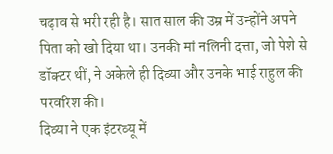चढ़ाव से भरी रही है। सात साल की उम्र में उन्होंने अपने पिता को खो दिया था। उनकी मां नलिनी दत्ता, जो पेशे से डॉक्टर थीं, ने अकेले ही दिव्या और उनके भाई राहुल की परवरिश की।
दिव्या ने एक इंटरव्यू में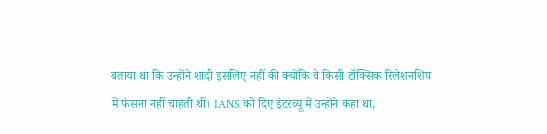बताया था कि उन्होंने शादी इसलिए नहीं की क्योंकि वे किसी टॉक्सिक रिलेशनशिप में फंसना नहीं चाहती थीं। IANS को दिए इंटरव्यू में उन्होंने कहा था,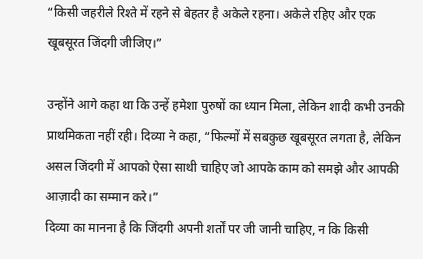“किसी जहरीले रिश्ते में रहने से बेहतर है अकेले रहना। अकेले रहिए और एक खूबसूरत जिंदगी जीजिए।”

उन्होंने आगे कहा था कि उन्हें हमेशा पुरुषों का ध्यान मिला, लेकिन शादी कभी उनकी प्राथमिकता नहीं रही। दिव्या ने कहा, “फिल्मों में सबकुछ खूबसूरत लगता है, लेकिन असल जिंदगी में आपको ऐसा साथी चाहिए जो आपके काम को समझे और आपकी आज़ादी का सम्मान करे।”
दिव्या का मानना है कि जिंदगी अपनी शर्तों पर जी जानी चाहिए, न कि किसी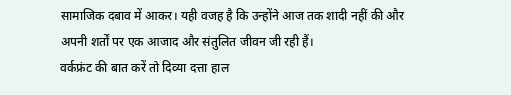सामाजिक दबाव में आकर। यही वजह है कि उन्होंने आज तक शादी नहीं की और अपनी शर्तों पर एक आजाद और संतुलित जीवन जी रही हैं।
वर्कफ्रंट की बात करें तो दिव्या दत्ता हाल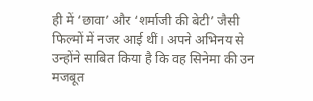ही में ‘छावा’ और ‘शर्माजी की बेटी’ जैसी फिल्मों में नजर आई थीं। अपने अभिनय से उन्होंने साबित किया है कि वह सिनेमा की उन मजबूत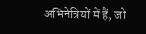अभिनेत्रियों में हैं, जो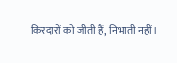किरदारों को जीती हैं, निभाती नहीं।